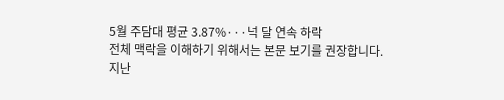5월 주담대 평균 3.87%···넉 달 연속 하락
전체 맥락을 이해하기 위해서는 본문 보기를 권장합니다.
지난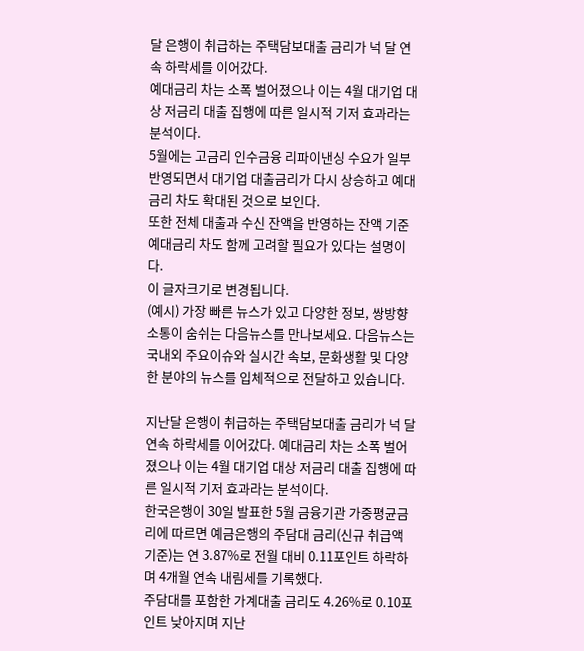달 은행이 취급하는 주택담보대출 금리가 넉 달 연속 하락세를 이어갔다.
예대금리 차는 소폭 벌어졌으나 이는 4월 대기업 대상 저금리 대출 집행에 따른 일시적 기저 효과라는 분석이다.
5월에는 고금리 인수금융 리파이낸싱 수요가 일부 반영되면서 대기업 대출금리가 다시 상승하고 예대금리 차도 확대된 것으로 보인다.
또한 전체 대출과 수신 잔액을 반영하는 잔액 기준 예대금리 차도 함께 고려할 필요가 있다는 설명이다.
이 글자크기로 변경됩니다.
(예시) 가장 빠른 뉴스가 있고 다양한 정보, 쌍방향 소통이 숨쉬는 다음뉴스를 만나보세요. 다음뉴스는 국내외 주요이슈와 실시간 속보, 문화생활 및 다양한 분야의 뉴스를 입체적으로 전달하고 있습니다.

지난달 은행이 취급하는 주택담보대출 금리가 넉 달 연속 하락세를 이어갔다. 예대금리 차는 소폭 벌어졌으나 이는 4월 대기업 대상 저금리 대출 집행에 따른 일시적 기저 효과라는 분석이다.
한국은행이 30일 발표한 5월 금융기관 가중평균금리에 따르면 예금은행의 주담대 금리(신규 취급액 기준)는 연 3.87%로 전월 대비 0.11포인트 하락하며 4개월 연속 내림세를 기록했다.
주담대를 포함한 가계대출 금리도 4.26%로 0.10포인트 낮아지며 지난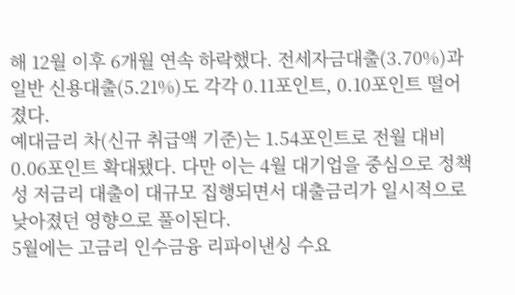해 12월 이후 6개월 연속 하락했다. 전세자금대출(3.70%)과 일반 신용대출(5.21%)도 각각 0.11포인트, 0.10포인트 떨어졌다.
예대금리 차(신규 취급액 기준)는 1.54포인트로 전월 대비 0.06포인트 확대됐다. 다만 이는 4월 대기업을 중심으로 정책성 저금리 대출이 대규모 집행되면서 대출금리가 일시적으로 낮아졌던 영향으로 풀이된다.
5월에는 고금리 인수금융 리파이낸싱 수요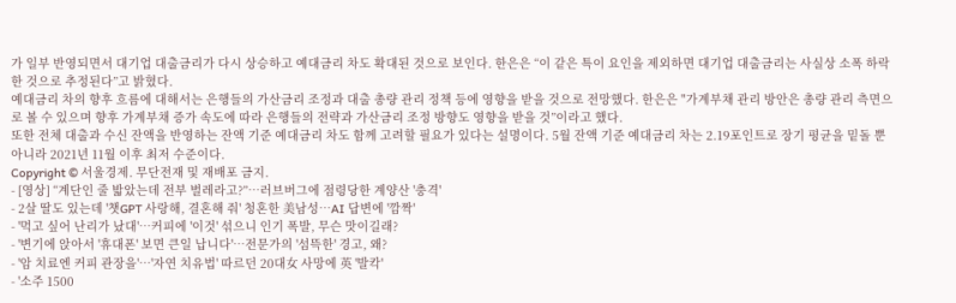가 일부 반영되면서 대기업 대출금리가 다시 상승하고 예대금리 차도 확대된 것으로 보인다. 한은은 “이 같은 특이 요인을 제외하면 대기업 대출금리는 사실상 소폭 하락한 것으로 추정된다”고 밝혔다.
예대금리 차의 향후 흐름에 대해서는 은행들의 가산금리 조정과 대출 총량 관리 정책 등에 영향을 받을 것으로 전망했다. 한은은 "가계부채 관리 방안은 총량 관리 측면으로 볼 수 있으며 향후 가계부채 증가 속도에 따라 은행들의 전략과 가산금리 조정 방향도 영향을 받을 것”이라고 했다.
또한 전체 대출과 수신 잔액을 반영하는 잔액 기준 예대금리 차도 함께 고려할 필요가 있다는 설명이다. 5월 잔액 기준 예대금리 차는 2.19포인트로 장기 평균을 밑돌 뿐 아니라 2021년 11월 이후 최저 수준이다.
Copyright © 서울경제. 무단전재 및 재배포 금지.
- [영상] “계단인 줄 밟았는데 전부 벌레라고?”…러브버그에 점령당한 계양산 '충격'
- 2살 딸도 있는데 '챗GPT 사랑해, 결혼해 줘' 청혼한 美남성…AI 답변에 '깜짝'
- '먹고 싶어 난리가 났대'…커피에 '이것' 섞으니 인기 폭발, 무슨 맛이길래?
- '변기에 앉아서 '휴대폰' 보면 큰일 납니다'…전문가의 '섬뜩한' 경고, 왜?
- '암 치료엔 커피 관장을'…'자연 치유법' 따르던 20대女 사망에 英 '발칵'
- '소주 1500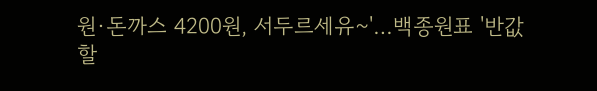원·돈까스 4200원, 서두르세유~'…백종원표 '반값 할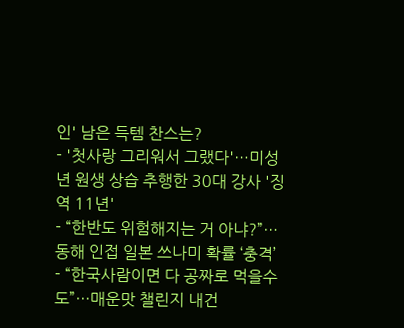인' 남은 득템 찬스는?
- '첫사랑 그리워서 그랬다'…미성년 원생 상습 추행한 30대 강사 '징역 11년'
- “한반도 위험해지는 거 아냐?”…동해 인접 일본 쓰나미 확률 ‘충격’
- “한국사람이면 다 공짜로 먹을수도”…매운맛 챌린지 내건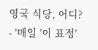영국 식당, 어디?
- '매일 '이 표정'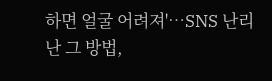하면 얼굴 어려져'…SNS 난리 난 그 방법,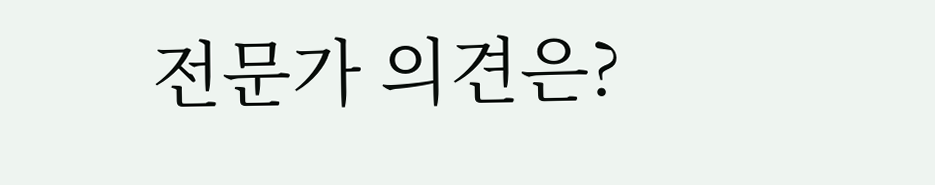전문가 의견은?